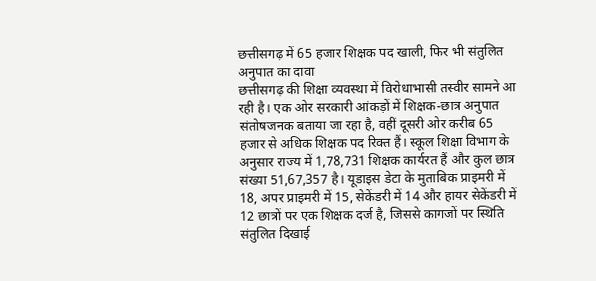छत्तीसगढ़ में 65 हजार शिक्षक पद खाली, फिर भी संतुलित अनुपात का दावा
छत्तीसगढ़ की शिक्षा व्यवस्था में विरोधाभासी तस्वीर सामने आ रही है। एक ओर सरकारी आंकड़ों में शिक्षक-छात्र अनुपात संतोषजनक बताया जा रहा है, वहीं दूसरी ओर करीब 65 हजार से अधिक शिक्षक पद रिक्त हैं। स्कूल शिक्षा विभाग के अनुसार राज्य में 1,78,731 शिक्षक कार्यरत हैं और कुल छात्र संख्या 51,67,357 है। यूडाइस डेटा के मुताबिक प्राइमरी में 18, अपर प्राइमरी में 15, सेकेंडरी में 14 और हायर सेकेंडरी में 12 छात्रों पर एक शिक्षक दर्ज है, जिससे कागजों पर स्थिति संतुलित दिखाई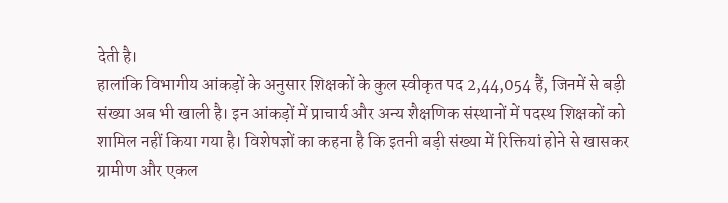देती है।
हालांकि विभागीय आंकड़ों के अनुसार शिक्षकों के कुल स्वीकृत पद 2,44,054 हैं, जिनमें से बड़ी संख्या अब भी खाली है। इन आंकड़ों में प्राचार्य और अन्य शैक्षणिक संस्थानों में पदस्थ शिक्षकों को शामिल नहीं किया गया है। विशेषज्ञों का कहना है कि इतनी बड़ी संख्या में रिक्तियां होने से खासकर ग्रामीण और एकल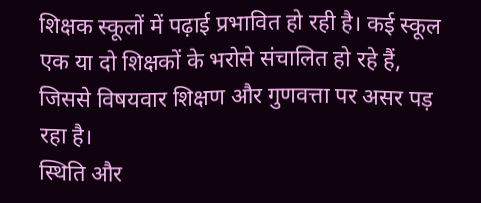शिक्षक स्कूलों में पढ़ाई प्रभावित हो रही है। कई स्कूल एक या दो शिक्षकों के भरोसे संचालित हो रहे हैं, जिससे विषयवार शिक्षण और गुणवत्ता पर असर पड़ रहा है।
स्थिति और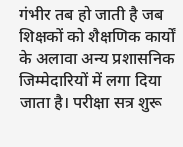गंभीर तब हो जाती है जब शिक्षकों को शैक्षणिक कार्यों के अलावा अन्य प्रशासनिक जिम्मेदारियों में लगा दिया जाता है। परीक्षा सत्र शुरू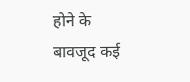होने के बावजूद कई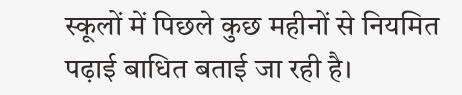स्कूलों में पिछले कुछ महीनों से नियमित पढ़ाई बाधित बताई जा रही है।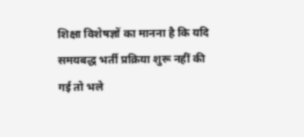शिक्षा विशेषज्ञों का मानना है कि यदि समयबद्ध भर्ती प्रक्रिया शुरू नहीं की गई तो भले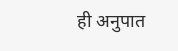ही अनुपात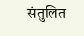संतुलित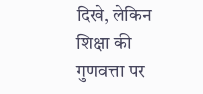दिखे, लेकिन शिक्षा की गुणवत्ता पर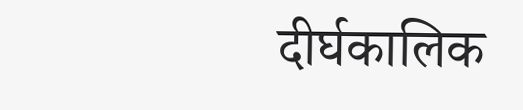दीर्घकालिक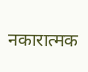नकारात्मक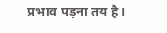प्रभाव पड़ना तय है।